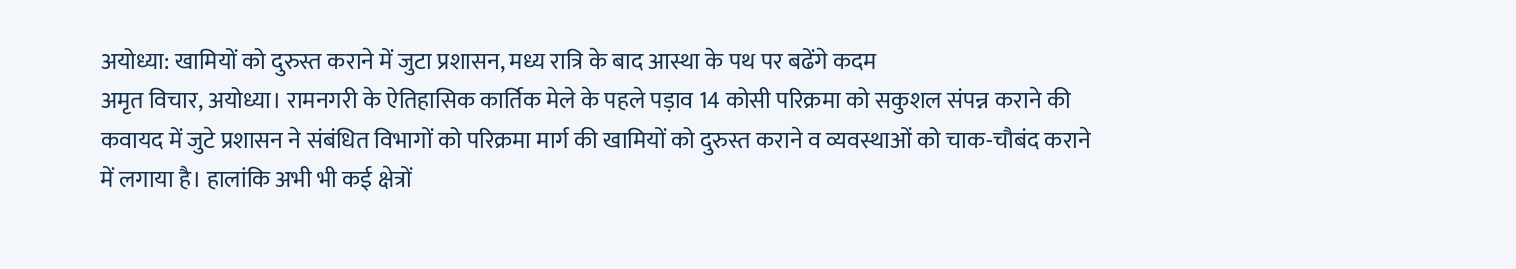अयोध्या: खामियों को दुरुस्त कराने में जुटा प्रशासन, मध्य रात्रि के बाद आस्था के पथ पर बढेंगे कदम
अमृत विचार, अयोध्या। रामनगरी के ऐतिहासिक कार्तिक मेले के पहले पड़ाव 14 कोसी परिक्रमा को सकुशल संपन्न कराने की कवायद में जुटे प्रशासन ने संबंधित विभागों को परिक्रमा मार्ग की खामियों को दुरुस्त कराने व व्यवस्थाओं को चाक-चौबंद कराने में लगाया है। हालांकि अभी भी कई क्षेत्रों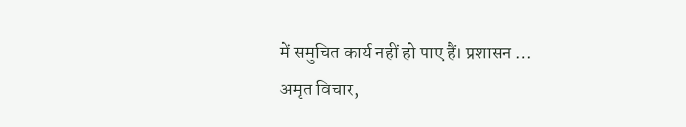में समुचित कार्य नहीं हो पाए हैं। प्रशासन …
अमृत विचार,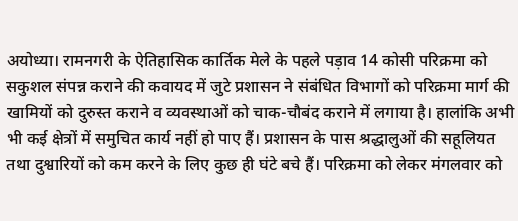अयोध्या। रामनगरी के ऐतिहासिक कार्तिक मेले के पहले पड़ाव 14 कोसी परिक्रमा को सकुशल संपन्न कराने की कवायद में जुटे प्रशासन ने संबंधित विभागों को परिक्रमा मार्ग की खामियों को दुरुस्त कराने व व्यवस्थाओं को चाक-चौबंद कराने में लगाया है। हालांकि अभी भी कई क्षेत्रों में समुचित कार्य नहीं हो पाए हैं। प्रशासन के पास श्रद्धालुओं की सहूलियत तथा दुश्वारियों को कम करने के लिए कुछ ही घंटे बचे हैं। परिक्रमा को लेकर मंगलवार को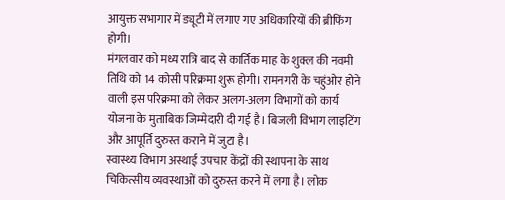आयुक्त सभागार में ड्यूटी में लगाए गए अधिकारियों की ब्रीफिंग होगी।
मंगलवार को मध्य रात्रि बाद से कार्तिक माह के शुक्ल की नवमी तिथि को 14 कोसी परिक्रमा शुरू होगी। रामनगरी के चहुंओर होने वाली इस परिक्रमा को लेकर अलग-अलग विभागों को कार्य योजना के मुताबिक जिम्मेदारी दी गई है। बिजली विभाग लाइटिंग और आपूर्ति दुरुस्त कराने में जुटा है।
स्वास्थ्य विभाग अस्थाई उपचार केंद्रों की स्थापना के साथ चिकित्सीय व्यवस्थाओं को दुरुस्त करने में लगा है। लोक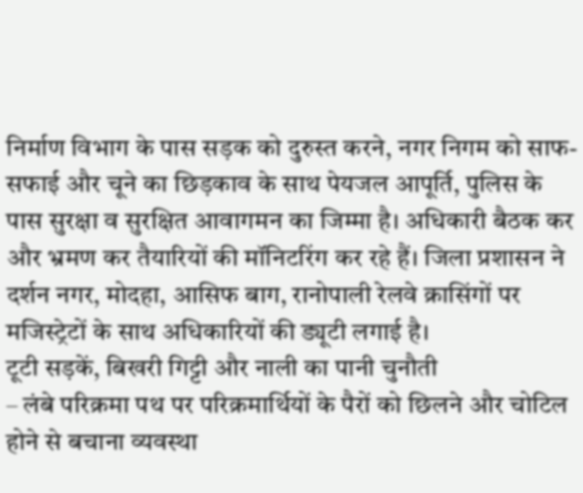निर्माण विभाग के पास सड़क को दुरुस्त करने, नगर निगम को साफ-सफाई और चूने का छिड़काव के साथ पेयजल आपूर्ति, पुलिस के पास सुरक्षा व सुरक्षित आवागमन का जिम्मा है। अधिकारी बैठक कर और भ्रमण कर तैयारियों की मॉनिटरिंग कर रहे हैं। जिला प्रशासन ने दर्शन नगर, मोदहा, आसिफ बाग, रानोपाली रेलवे क्रासिंगों पर मजिस्ट्रेटों के साथ अधिकारियों की ड्यूटी लगाई है।
टूटी सड़कें, बिखरी गिट्टी और नाली का पानी चुनौती
– लंबे परिक्रमा पथ पर परिक्रमार्थियों के पैरों को छिलने और चोटिल होने से बचाना व्यवस्था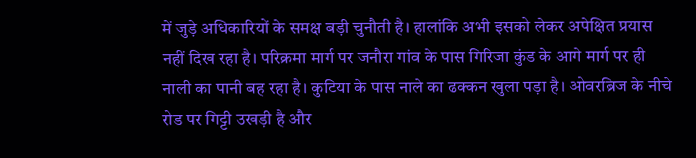में जुड़े अधिकारियों के समक्ष बड़ी चुनौती है। हालांकि अभी इसको लेकर अपेक्षित प्रयास नहीं दिख रहा है। परिक्रमा मार्ग पर जनौरा गांव के पास गिरिजा कुंड के आगे मार्ग पर ही नाली का पानी बह रहा है। कुटिया के पास नाले का ढक्कन खुला पड़ा है। ओवरब्रिज के नीचे रोड पर गिट्टी उखड़ी है और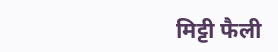मिट्टी फैली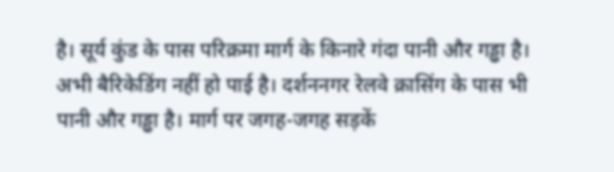है। सूर्य कुंड के पास परिक्रमा मार्ग के किनारे गंदा पानी और गड्ढा है।
अभी बैरिकेडिंग नहीं हो पाई है। दर्शननगर रेलवे क्रासिंग के पास भी पानी और गड्ढा है। मार्ग पर जगह-जगह सड़कें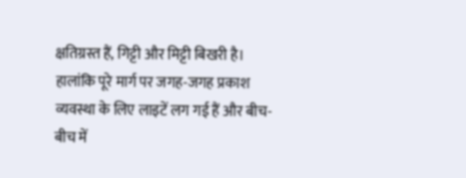क्षतिग्रस्त हैं, गिट्टी और मिट्टी बिखरी है। हालांकि पूरे मार्ग पर जगह-जगह प्रकाश व्यवस्था के लिए लाइटें लग गई हैं और बीच-बीच में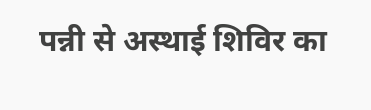पन्नी से अस्थाई शिविर का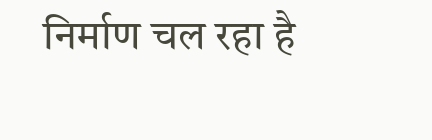निर्माण चल रहा है